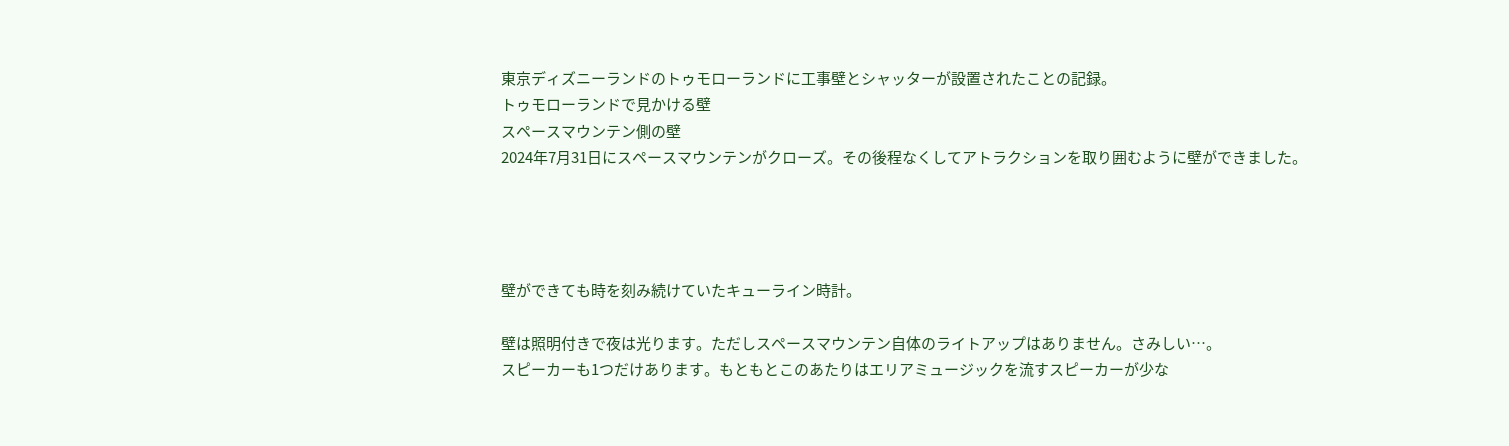東京ディズニーランドのトゥモローランドに工事壁とシャッターが設置されたことの記録。
トゥモローランドで見かける壁
スペースマウンテン側の壁
2024年7月31日にスペースマウンテンがクローズ。その後程なくしてアトラクションを取り囲むように壁ができました。




壁ができても時を刻み続けていたキューライン時計。

壁は照明付きで夜は光ります。ただしスペースマウンテン自体のライトアップはありません。さみしい…。
スピーカーも1つだけあります。もともとこのあたりはエリアミュージックを流すスピーカーが少な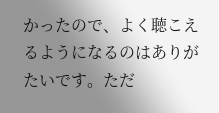かったので、よく聴こえるようになるのはありがたいです。ただ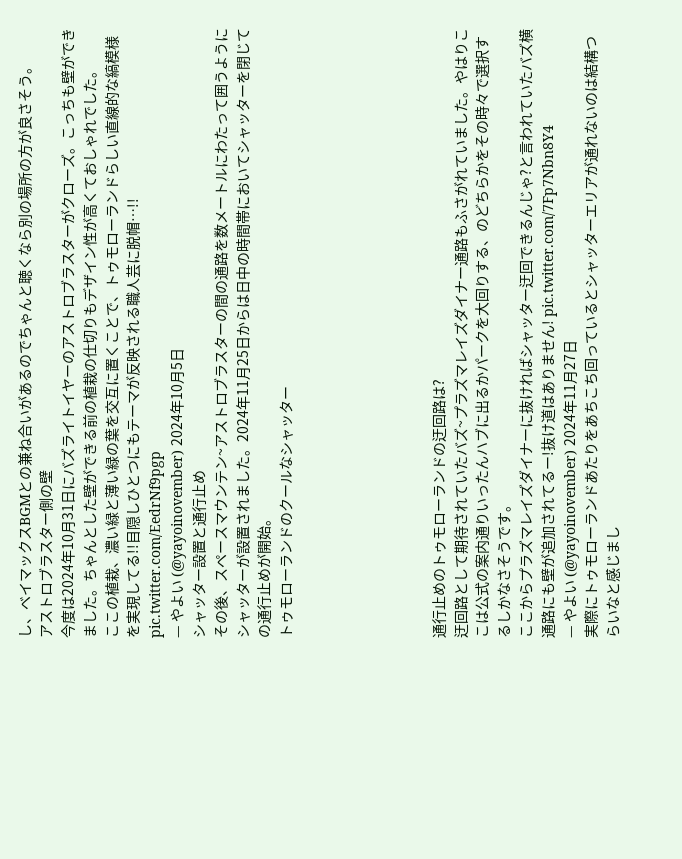し、ベイマックスBGMとの兼ね合いがあるのでちゃんと聴くなら別の場所の方が良さそう。
アストロブラスター側の壁
今度は2024年10月31日にバズライトイヤーのアストロブラスターがクローズ。こっちも壁ができました。ちゃんとした壁ができる前の植栽の仕切りもデザイン性が高くておしゃれでした。
ここの植栽、濃い緑と薄い緑の葉を交互に置くことで、トゥモローランドらしい直線的な縞模様を実現してる!!目隠しひとつにもテーマが反映される職人芸に脱帽…!! pic.twitter.com/EedrNf9pgp
— やよい (@yayoinovember) 2024年10月5日
シャッター設置と通行止め
その後、スペースマウンテン~アストロブラスターの間の通路を数メートルにわたって囲うようにシャッターが設置されました。2024年11月25日からは日中の時間帯においてシャッターを閉じての通行止めが開始。
トゥモローランドのクールなシャッター






通行止めのトゥモローランドの迂回路は?
迂回路として期待されていたバズ~プラズマレイズダイナー通路もふさがれていました。やはりここは公式の案内通りいったんハブに出るかパークを大回りする、のどちらかをその時々で選択するしかなさそうです。
ここからプラズマレイズダイナーに抜ければシャッター迂回できるんじゃ?と言われていたバズ横通路にも壁が追加されてるー!抜け道はありません! pic.twitter.com/7Fp7Nbn8Y4
— やよい (@yayoinovember) 2024年11月27日
実際にトゥモローランドあたりをあちこち回っているとシャッターエリアが通れないのは結構つらいなと感じまし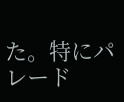た。特にパレード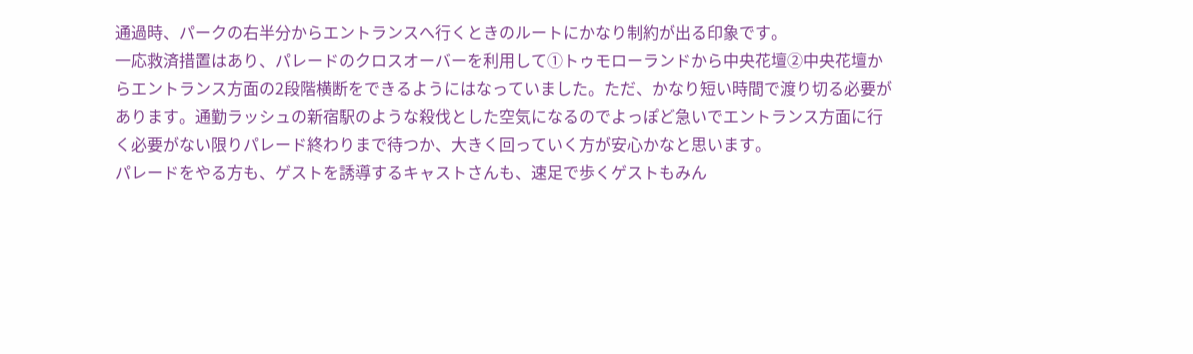通過時、パークの右半分からエントランスへ行くときのルートにかなり制約が出る印象です。
一応救済措置はあり、パレードのクロスオーバーを利用して①トゥモローランドから中央花壇②中央花壇からエントランス方面の2段階横断をできるようにはなっていました。ただ、かなり短い時間で渡り切る必要があります。通勤ラッシュの新宿駅のような殺伐とした空気になるのでよっぽど急いでエントランス方面に行く必要がない限りパレード終わりまで待つか、大きく回っていく方が安心かなと思います。
パレードをやる方も、ゲストを誘導するキャストさんも、速足で歩くゲストもみん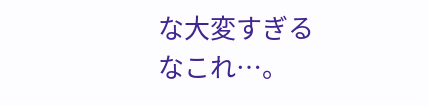な大変すぎるなこれ…。